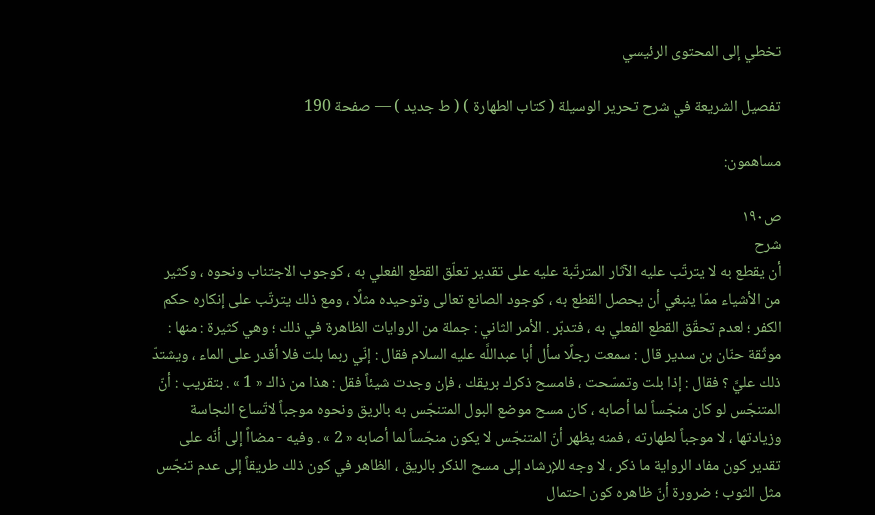تخطي إلى المحتوى الرئيسي

تفصيل الشريعة في شرح تحرير الوسيلة ( كتاب الطهارة ) ( ط جديد ) — صفحة 190

مساهمون:

ص١٩٠
شرح
أن يقطع به لا يترتّب عليه الآثار المترتّبة عليه على تقدير تعلّق القطع الفعلي به ، كوجوب الاجتناب ونحوه ، وكثير من الأشياء ممّا ينبغي أن يحصل القطع به ، كوجود الصانع تعالى وتوحيده مثلًا ، ومع ذلك يترتّب على إنكاره حكم الكفر ؛ لعدم تحقّق القطع الفعلي به ، فتدبّر . الأمر الثاني : جملة من الروايات الظاهرة في ذلك ؛ وهي كثيرة : منها : موثّقة حنّان بن سدير قال : سمعت رجلًا سأل أبا عبداللَّه عليه السلام فقال : إنّي ربما بلت فلا أقدر على الماء ، ويشتدّ ذلك عليَّ ؟ فقال : إذا بلت وتمسّحت ، فامسح ذكرك بريقك ، فإن وجدت شيئاً فقل : هذا من ذاك « 1 » . بتقريب : أنّ المتنجّس لو كان منجّساً لما أصابه ، كان مسح موضع البول المتنجّس به بالريق ونحوه موجباً لاتّساع النجاسة وزيادتها ، لا موجباً لطهارته ، فمنه يظهر أنّ المتنجّس لا يكون منجّساً لما أصابه « 2 » . وفيه - مضااً إلى أنّه على تقدير كون مفاد الرواية ما ذكر ، لا وجه للإرشاد إلى مسح الذكر بالريق ، الظاهر في كون ذلك طريقاً إلى عدم تنجّس مثل الثوب ؛ ضرورة أنّ ظاهره كون احتمال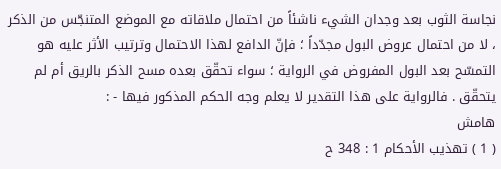نجاسة الثوب بعد وجدان الشيء ناشئاً من احتمال ملاقاته مع الموضع المتنجّس من الذكر ، لا من احتمال عروض البول مجدّداً ؛ فإنّ الدافع لهذا الاحتمال وترتيب الأثر عليه هو التمسّح بعد البول المفروض في الرواية ؛ سواء تحقّق بعده مسح الذكر بالريق أم لم يتحقّق . فالرواية على هذا التقدير لا يعلم وجه الحكم المذكور فيها - :
هامش
( 1 ) تهذيب الأحكام 1 : 348 ح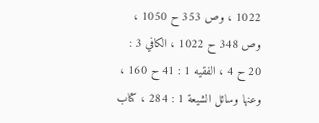1022 ، وص 353 ح 1050 ، وص 348 ح 1022 ، الكافي 3 : 20 ح 4 ، الفقيه 1 : 41 ح 160 ، وعنها وسائل الشيعة 1 : 284 ، كتاب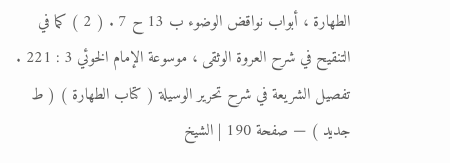الطهارة ، أبواب نواقض الوضوء ب 13 ح 7 . ( 2 ) كما في التنقيح في شرح العروة الوثقى ، موسوعة الإمام الخوئي 3 : 221 .
تفصيل الشريعة في شرح تحرير الوسيلة ( كتاب الطهارة ) ( ط جديد ) — صفحة 190 | الشيخ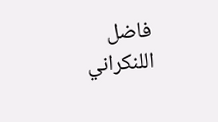فاضل اللنكراني